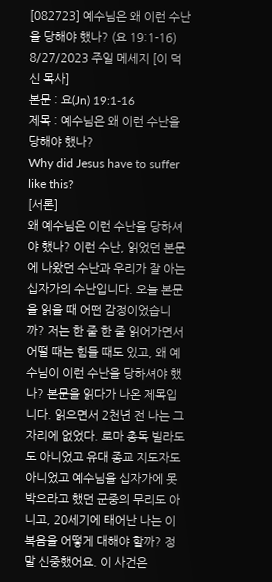[082723] 예수님은 왜 이런 수난을 당해야 했나? (요 19:1-16)
8/27/2023 주일 메세지 [이 덕신 목사]
본문 : 요(Jn) 19:1-16
제목 : 예수님은 왜 이런 수난을 당해야 했나?
Why did Jesus have to suffer like this?
[서론]
왜 예수님은 이런 수난을 당하셔야 했나? 이런 수난, 읽었던 본문에 나왔던 수난과 우리가 잘 아는 십자가의 수난입니다. 오늘 본문을 읽을 때 어떤 감정이었습니까? 저는 한 줄 한 줄 읽어가면서 어떨 때는 힘들 때도 있고, 왜 예수님이 이런 수난을 당하셔야 했나? 본문을 읽다가 나온 제목입니다. 읽으면서 2천년 전 나는 그 자리에 없었다. 로마 총독 빌라도도 아니었고 유대 종교 지도자도 아니었고 예수님을 십자가에 못 박으라고 했던 군중의 무리도 아니고, 20세기에 태어난 나는 이 복음을 어떻게 대해야 할까? 정말 신중했어요. 이 사건은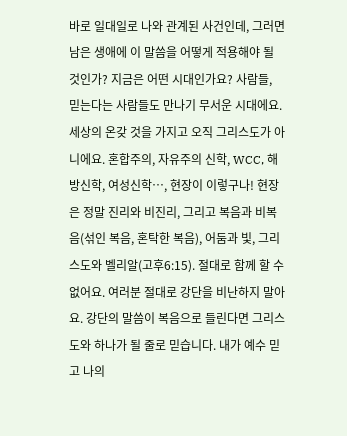바로 일대일로 나와 관계된 사건인데, 그러면 남은 생애에 이 말씀을 어떻게 적용해야 될 것인가? 지금은 어떤 시대인가요? 사람들, 믿는다는 사람들도 만나기 무서운 시대에요. 세상의 온갖 것을 가지고 오직 그리스도가 아니에요. 혼합주의, 자유주의 신학, WCC, 해방신학, 여성신학…, 현장이 이렇구나! 현장은 정말 진리와 비진리, 그리고 복음과 비복음(섞인 복음, 혼탁한 복음), 어둠과 빛, 그리스도와 벨리알(고후6:15). 절대로 함께 할 수 없어요. 여러분 절대로 강단을 비난하지 말아요. 강단의 말씀이 복음으로 들린다면 그리스도와 하나가 될 줄로 믿습니다. 내가 예수 믿고 나의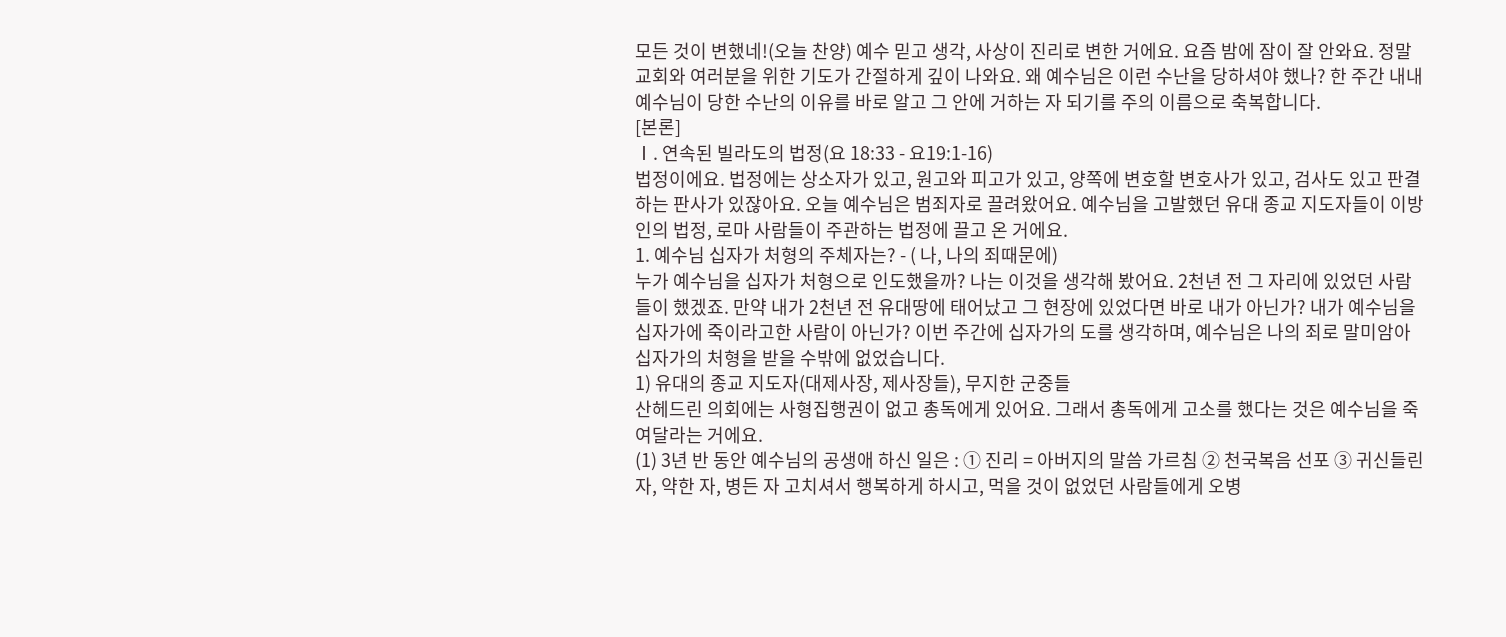모든 것이 변했네!(오늘 찬양) 예수 믿고 생각, 사상이 진리로 변한 거에요. 요즘 밤에 잠이 잘 안와요. 정말 교회와 여러분을 위한 기도가 간절하게 깊이 나와요. 왜 예수님은 이런 수난을 당하셔야 했나? 한 주간 내내 예수님이 당한 수난의 이유를 바로 알고 그 안에 거하는 자 되기를 주의 이름으로 축복합니다.
[본론]
Ⅰ. 연속된 빌라도의 법정(요 18:33 - 요19:1-16)
법정이에요. 법정에는 상소자가 있고, 원고와 피고가 있고, 양쪽에 변호할 변호사가 있고, 검사도 있고 판결하는 판사가 있잖아요. 오늘 예수님은 범죄자로 끌려왔어요. 예수님을 고발했던 유대 종교 지도자들이 이방인의 법정, 로마 사람들이 주관하는 법정에 끌고 온 거에요.
1. 예수님 십자가 처형의 주체자는? - ( 나, 나의 죄때문에)
누가 예수님을 십자가 처형으로 인도했을까? 나는 이것을 생각해 봤어요. 2천년 전 그 자리에 있었던 사람들이 했겠죠. 만약 내가 2천년 전 유대땅에 태어났고 그 현장에 있었다면 바로 내가 아닌가? 내가 예수님을 십자가에 죽이라고한 사람이 아닌가? 이번 주간에 십자가의 도를 생각하며, 예수님은 나의 죄로 말미암아 십자가의 처형을 받을 수밖에 없었습니다.
1) 유대의 종교 지도자(대제사장, 제사장들), 무지한 군중들
산헤드린 의회에는 사형집행권이 없고 총독에게 있어요. 그래서 총독에게 고소를 했다는 것은 예수님을 죽여달라는 거에요.
(1) 3년 반 동안 예수님의 공생애 하신 일은 : ① 진리 = 아버지의 말씀 가르침 ② 천국복음 선포 ③ 귀신들린자, 약한 자, 병든 자 고치셔서 행복하게 하시고, 먹을 것이 없었던 사람들에게 오병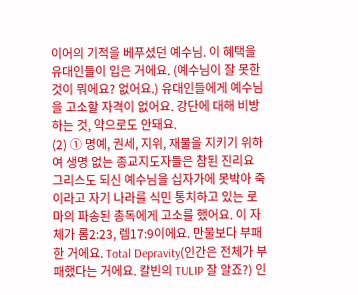이어의 기적을 베푸셨던 예수님. 이 혜택을 유대인들이 입은 거에요. (예수님이 잘 못한 것이 뭐에요? 없어요.) 유대인들에게 예수님을 고소할 자격이 없어요. 강단에 대해 비방하는 것, 약으로도 안돼요.
(2) ① 명예, 권세, 지위, 재물을 지키기 위하여 생명 없는 종교지도자들은 참된 진리요 그리스도 되신 예수님을 십자가에 못박아 죽이라고 자기 나라를 식민 통치하고 있는 로마의 파송된 총독에게 고소를 했어요. 이 자체가 롬2:23, 렘17:9이에요. 만물보다 부패한 거에요. Total Depravity(인간은 전체가 부패했다는 거에요. 칼빈의 TULIP 잘 알죠?) 인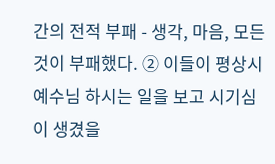간의 전적 부패 - 생각, 마음, 모든 것이 부패했다. ② 이들이 평상시 예수님 하시는 일을 보고 시기심이 생겼을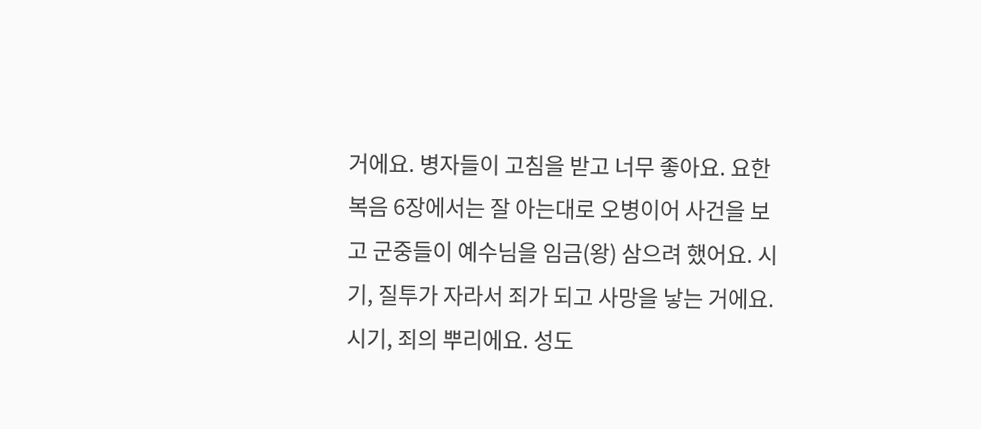거에요. 병자들이 고침을 받고 너무 좋아요. 요한복음 6장에서는 잘 아는대로 오병이어 사건을 보고 군중들이 예수님을 임금(왕) 삼으려 했어요. 시기, 질투가 자라서 죄가 되고 사망을 낳는 거에요. 시기, 죄의 뿌리에요. 성도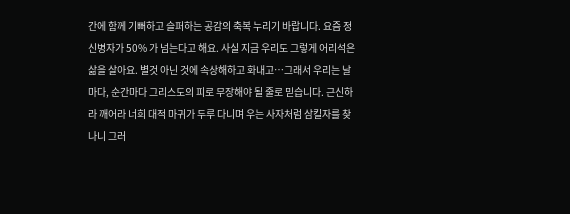간에 함께 기뻐하고 슬퍼하는 공감의 축복 누리기 바랍니다. 요즘 정신병자가 50% 가 넘는다고 해요. 사실 지금 우리도 그렇게 어리석은 삶을 살아요. 별것 아닌 것에 속상해하고 화내고…그래서 우리는 날마다, 순간마다 그리스도의 피로 무장해야 될 줄로 믿습니다. 근신하라 깨어라 너희 대적 마귀가 두루 다니며 우는 사자처럼 삼킬자를 찾나니 그러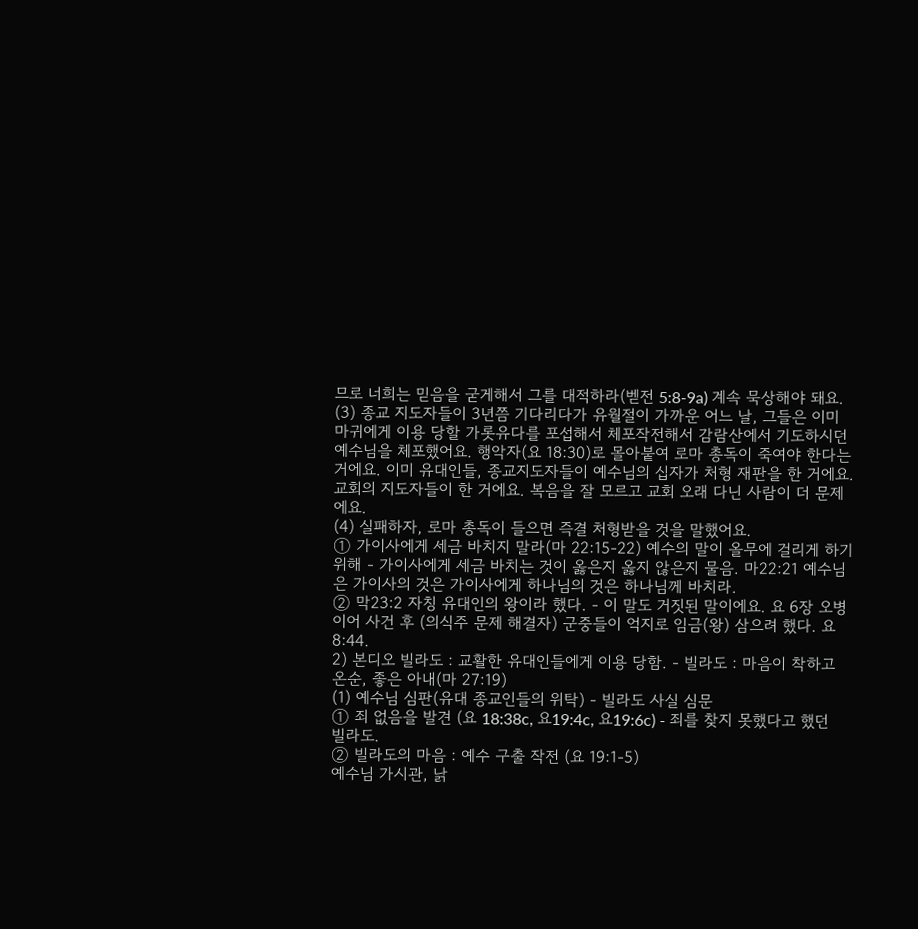므로 너희는 믿음을 굳게해서 그를 대적하라(벧전 5:8-9a) 계속 묵상해야 돼요.
(3) 종교 지도자들이 3년쯤 기다리다가 유월절이 가까운 어느 날, 그들은 이미 마귀에게 이용 당할 가롯유다를 포섭해서 체포작전해서 감람산에서 기도하시던 예수님을 체포했어요. 행악자(요 18:30)로 몰아붙여 로마 총독이 죽여야 한다는 거에요. 이미 유대인들, 종교지도자들이 예수님의 십자가 처형 재판을 한 거에요. 교회의 지도자들이 한 거에요. 복음을 잘 모르고 교회 오래 다닌 사람이 더 문제에요.
(4) 실패하자, 로마 총독이 들으면 즉결 처형받을 것을 말했어요.
① 가이사에게 세금 바치지 말라(마 22:15-22) 예수의 말이 올무에 걸리게 하기 위해 - 가이사에게 세금 바치는 것이 옳은지 옳지 않은지 물음. 마22:21 예수님은 가이사의 것은 가이사에게 하나님의 것은 하나님께 바치라.
② 막23:2 자칭 유대인의 왕이라 했다. - 이 말도 거짓된 말이에요. 요 6장 오병이어 사건 후 (의식주 문제 해결자) 군중들이 억지로 임금(왕) 삼으려 했다. 요8:44.
2) 본디오 빌라도 : 교활한 유대인들에게 이용 당함. - 빌라도 : 마음이 착하고 온순, 좋은 아내(마 27:19)
(1) 예수님 심판(유대 종교인들의 위탁) - 빌라도 사실 심문
① 죄 없음을 발견 (요 18:38c, 요19:4c, 요19:6c) - 죄를 찾지 못했다고 했던 빌라도.
② 빌라도의 마음 : 예수 구출 작전 (요 19:1-5)
예수님 가시관, 낡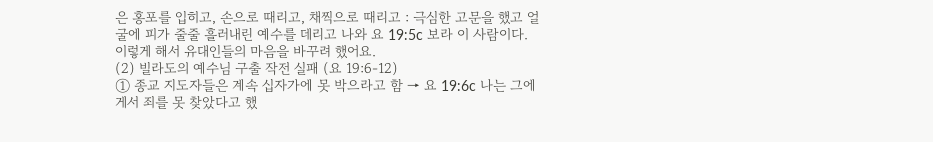은 홍포를 입히고, 손으로 때리고, 채찍으로 때리고 : 극심한 고문을 했고 얼굴에 피가 줄줄 흘러내린 예수를 데리고 나와 요 19:5c 보라 이 사람이다. 이렇게 해서 유대인들의 마음을 바꾸려 했어요.
(2) 빌라도의 예수님 구출 작전 실패 (요 19:6-12)
① 종교 지도자들은 계속 십자가에 못 박으라고 함 → 요 19:6c 나는 그에게서 죄를 못 찾았다고 했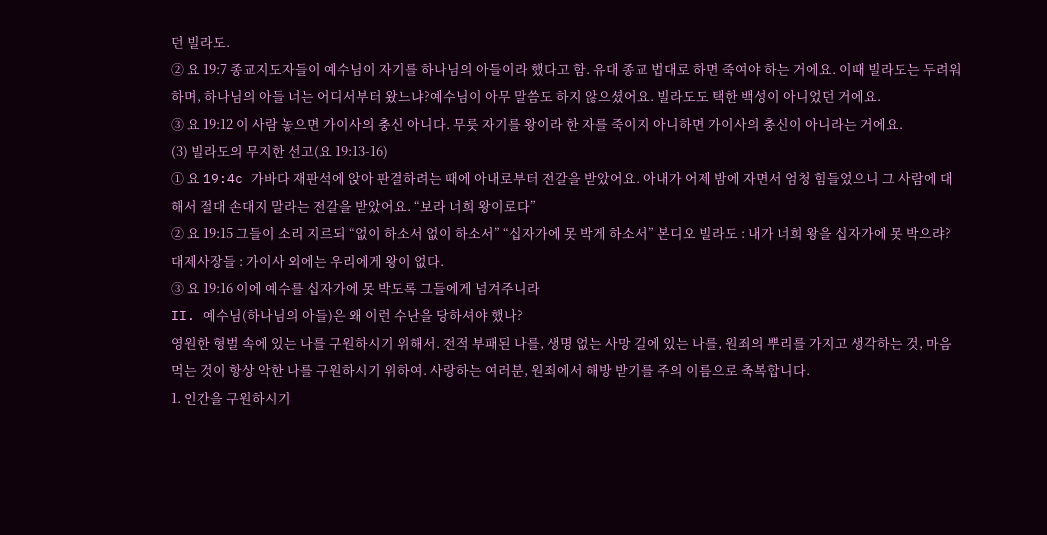던 빌라도.
② 요 19:7 종교지도자들이 예수님이 자기를 하나님의 아들이라 했다고 함. 유대 종교 법대로 하면 죽여야 하는 거에요. 이때 빌라도는 두려워하며, 하나님의 아들 너는 어디서부터 왔느냐?예수님이 아무 말씀도 하지 않으셨어요. 빌라도도 택한 백성이 아니었던 거에요.
③ 요 19:12 이 사람 놓으면 가이사의 충신 아니다. 무릇 자기를 왕이라 한 자를 죽이지 아니하면 가이사의 충신이 아니라는 거에요.
(3) 빌라도의 무지한 선고(요 19:13-16)
① 요 19:4c 가바다 재판석에 앉아 판결하려는 때에 아내로부터 전갈을 받았어요. 아내가 어제 밤에 자면서 엄청 힘들었으니 그 사람에 대해서 절대 손대지 말라는 전갈을 받았어요. “보라 너희 왕이로다”
② 요 19:15 그들이 소리 지르되 “없이 하소서 없이 하소서” “십자가에 못 박게 하소서” 본디오 빌라도 : 내가 너희 왕을 십자가에 못 박으랴? 대제사장들 : 가이사 외에는 우리에게 왕이 없다.
③ 요 19:16 이에 예수를 십자가에 못 박도록 그들에게 넘겨주니라
II. 예수님(하나님의 아들)은 왜 이런 수난을 당하셔야 했나?
영원한 형벌 속에 있는 나를 구원하시기 위해서. 전적 부패된 나를, 생명 없는 사망 길에 있는 나를, 원죄의 뿌리를 가지고 생각하는 것, 마음 먹는 것이 항상 악한 나를 구원하시기 위하여. 사랑하는 여러분, 원죄에서 해방 받기를 주의 이름으로 축복합니다.
1. 인간을 구원하시기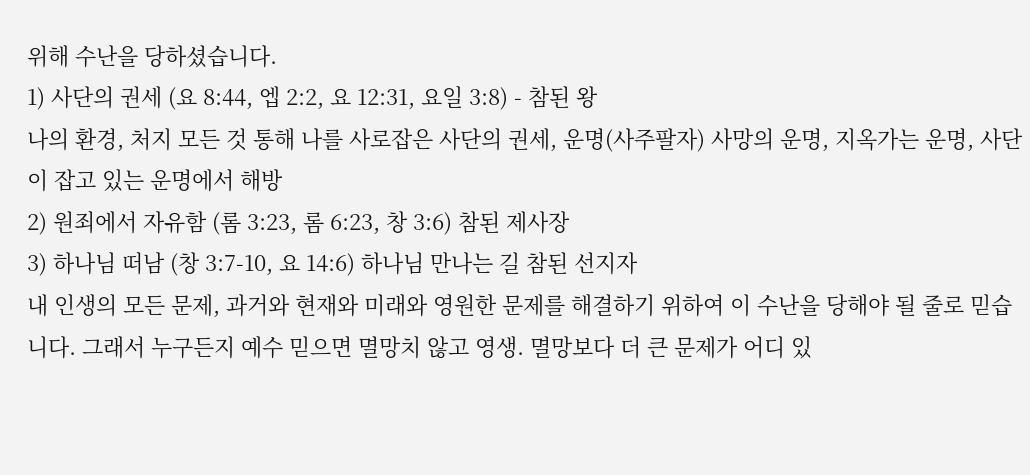위해 수난을 당하셨습니다.
1) 사단의 권세 (요 8:44, 엡 2:2, 요 12:31, 요일 3:8) - 참된 왕
나의 환경, 처지 모든 것 통해 나를 사로잡은 사단의 권세, 운명(사주팔자) 사망의 운명, 지옥가는 운명, 사단이 잡고 있는 운명에서 해방
2) 원죄에서 자유함 (롬 3:23, 롬 6:23, 창 3:6) 참된 제사장
3) 하나님 떠남 (창 3:7-10, 요 14:6) 하나님 만나는 길 참된 선지자
내 인생의 모든 문제, 과거와 현재와 미래와 영원한 문제를 해결하기 위하여 이 수난을 당해야 될 줄로 믿습니다. 그래서 누구든지 예수 믿으면 멸망치 않고 영생. 멸망보다 더 큰 문제가 어디 있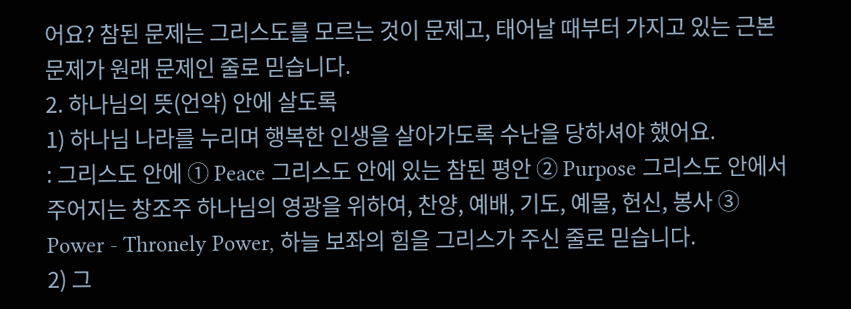어요? 참된 문제는 그리스도를 모르는 것이 문제고, 태어날 때부터 가지고 있는 근본문제가 원래 문제인 줄로 믿습니다.
2. 하나님의 뜻(언약) 안에 살도록
1) 하나님 나라를 누리며 행복한 인생을 살아가도록 수난을 당하셔야 했어요.
: 그리스도 안에 ① Peace 그리스도 안에 있는 참된 평안 ② Purpose 그리스도 안에서 주어지는 창조주 하나님의 영광을 위하여, 찬양, 예배, 기도, 예물, 헌신, 봉사 ③ Power - Thronely Power, 하늘 보좌의 힘을 그리스가 주신 줄로 믿습니다.
2) 그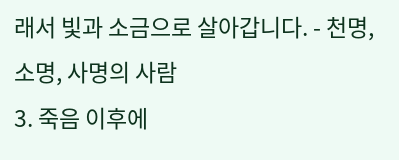래서 빛과 소금으로 살아갑니다. - 천명, 소명, 사명의 사람
3. 죽음 이후에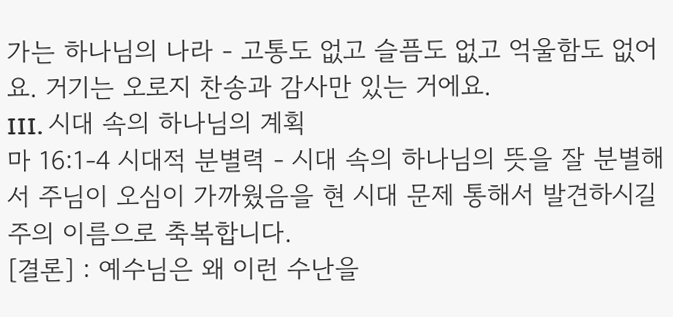가는 하나님의 나라 - 고통도 없고 슬픔도 없고 억울함도 없어요. 거기는 오로지 찬송과 감사만 있는 거에요.
III. 시대 속의 하나님의 계획
마 16:1-4 시대적 분별력 - 시대 속의 하나님의 뜻을 잘 분별해서 주님이 오심이 가까웠음을 현 시대 문제 통해서 발견하시길 주의 이름으로 축복합니다.
[결론] : 예수님은 왜 이런 수난을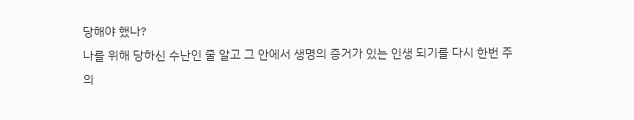당해야 했나?
나를 위해 당하신 수난인 줄 알고 그 안에서 생명의 증거가 있는 인생 되기를 다시 한번 주의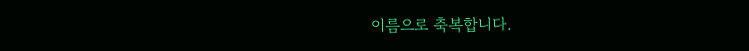이름으로 축복합니다.